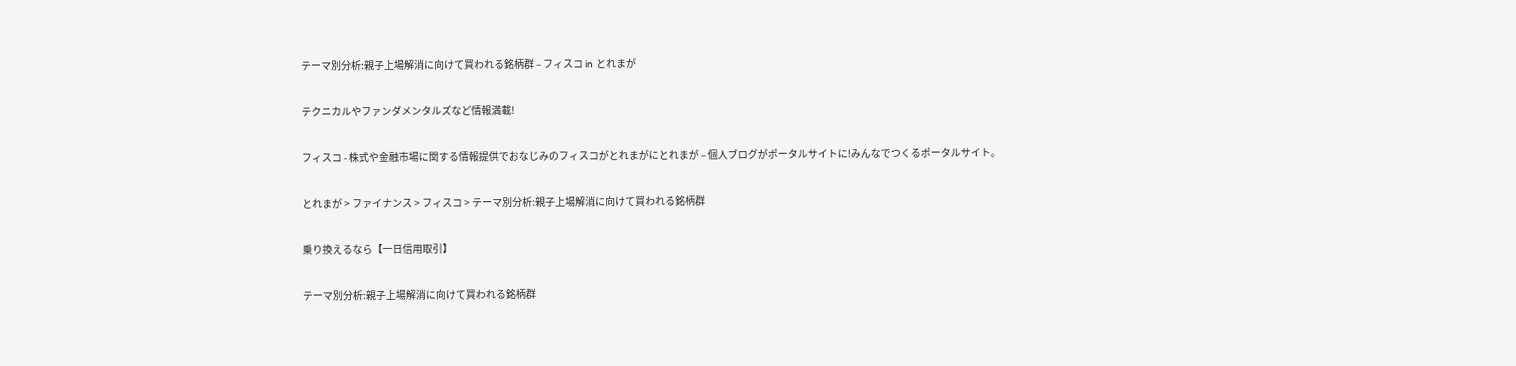テーマ別分析:親子上場解消に向けて買われる銘柄群 – フィスコ in とれまが

テクニカルやファンダメンタルズなど情報満載!

フィスコ - 株式や金融市場に関する情報提供でおなじみのフィスコがとれまがにとれまが – 個人ブログがポータルサイトに!みんなでつくるポータルサイト。

とれまが > ファイナンス > フィスコ > テーマ別分析:親子上場解消に向けて買われる銘柄群

乗り換えるなら【一日信用取引】

テーマ別分析:親子上場解消に向けて買われる銘柄群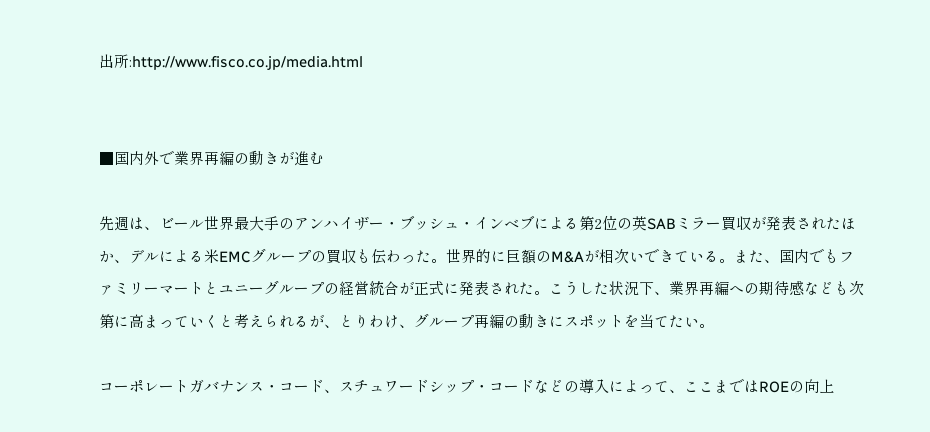出所:http://www.fisco.co.jp/media.html


■国内外で業界再編の動きが進む

先週は、ビール世界最大手のアンハイザー・ブッシュ・インベブによる第2位の英SABミラー買収が発表されたほか、デルによる米EMCグループの買収も伝わった。世界的に巨額のM&Aが相次いできている。また、国内でもファミリーマートとユニーグループの経営統合が正式に発表された。こうした状況下、業界再編への期待感なども次第に高まっていくと考えられるが、とりわけ、グループ再編の動きにスポットを当てたい。

コーポレートガバナンス・コード、スチュワードシップ・コードなどの導入によって、ここまではROEの向上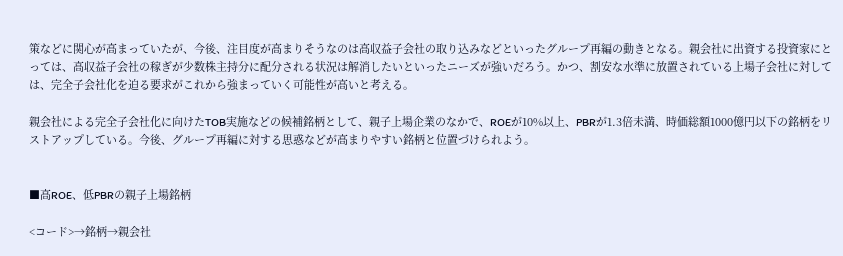策などに関心が高まっていたが、今後、注目度が高まりそうなのは高収益子会社の取り込みなどといったグループ再編の動きとなる。親会社に出資する投資家にとっては、高収益子会社の稼ぎが少数株主持分に配分される状況は解消したいといったニーズが強いだろう。かつ、割安な水準に放置されている上場子会社に対しては、完全子会社化を迫る要求がこれから強まっていく可能性が高いと考える。

親会社による完全子会社化に向けたTOB実施などの候補銘柄として、親子上場企業のなかで、ROEが10%以上、PBRが1.3倍未満、時価総額1000億円以下の銘柄をリストアップしている。今後、グループ再編に対する思惑などが高まりやすい銘柄と位置づけられよう。


■高ROE、低PBRの親子上場銘柄

<コード>→銘柄→親会社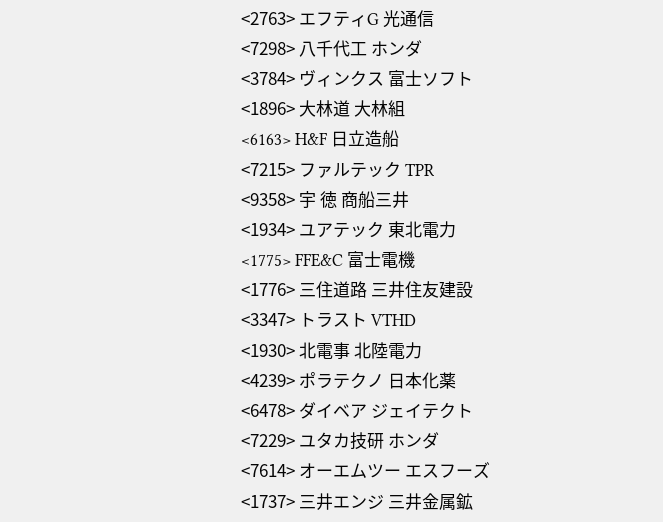<2763> エフティG 光通信
<7298> 八千代工 ホンダ
<3784> ヴィンクス 富士ソフト
<1896> 大林道 大林組
<6163> H&F 日立造船
<7215> ファルテック TPR
<9358> 宇 徳 商船三井
<1934> ユアテック 東北電力
<1775> FFE&C 富士電機
<1776> 三住道路 三井住友建設
<3347> トラスト VTHD
<1930> 北電事 北陸電力
<4239> ポラテクノ 日本化薬
<6478> ダイベア ジェイテクト
<7229> ユタカ技研 ホンダ
<7614> オーエムツー エスフーズ
<1737> 三井エンジ 三井金属鉱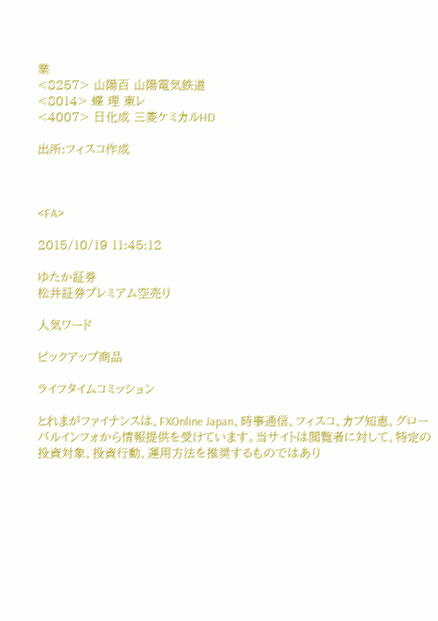業
<8257> 山陽百 山陽電気鉄道
<8014> 蝶 理 東レ
<4007> 日化成 三菱ケミカルHD

出所:フィスコ作成



<FA>

2015/10/19 11:45:12

ゆたか証券
松井証券プレミアム空売り

人気ワード

ピックアップ商品

ライフタイムコミッション

とれまがファイナンスは、FXOnline Japan、時事通信、フィスコ、カブ知恵、グローバルインフォから情報提供を受けています。当サイトは閲覧者に対して、特定の投資対象、投資行動、運用方法を推奨するものではあり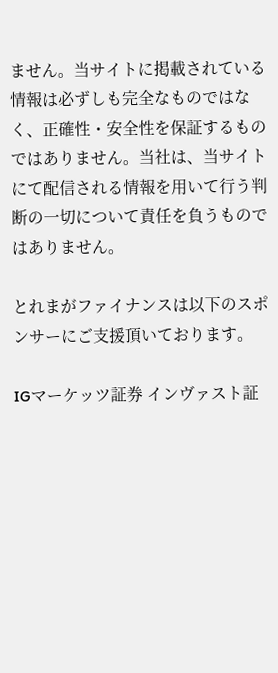ません。当サイトに掲載されている情報は必ずしも完全なものではなく、正確性・安全性を保証するものではありません。当社は、当サイトにて配信される情報を用いて行う判断の一切について責任を負うものではありません。

とれまがファイナンスは以下のスポンサーにご支援頂いております。

IGマーケッツ証券 インヴァスト証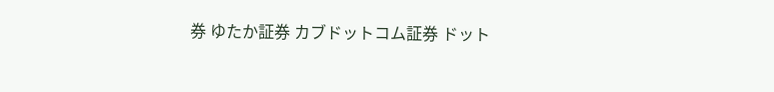券 ゆたか証券 カブドットコム証券 ドット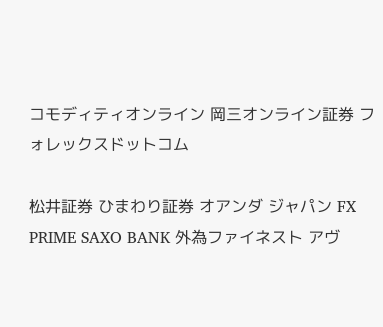コモディティオンライン 岡三オンライン証券 フォレックスドットコム

松井証券 ひまわり証券 オアンダ ジャパン FX PRIME SAXO BANK 外為ファイネスト アヴ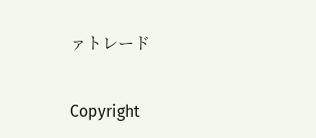ァトレード

Copyright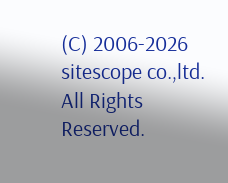(C) 2006-2026 sitescope co.,ltd. All Rights Reserved.